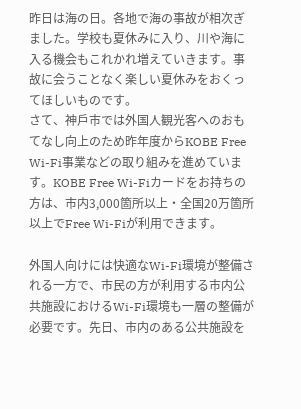昨日は海の日。各地で海の事故が相次ぎました。学校も夏休みに入り、川や海に入る機会もこれかれ増えていきます。事故に会うことなく楽しい夏休みをおくってほしいものです。
さて、神戶市では外国人観光客へのおもてなし向上のため昨年度からKOBE Free Wi-Fi事業などの取り組みを進めています。KOBE Free Wi-Fiカードをお持ちの方は、市内3,000箇所以上・全国20万箇所以上でFree Wi-Fiが利用できます。

外国人向けには快適なWi-Fi環境が整備される一方で、市民の方が利用する市内公共施設におけるWi-Fi環境も一層の整備が必要です。先日、市内のある公共施設を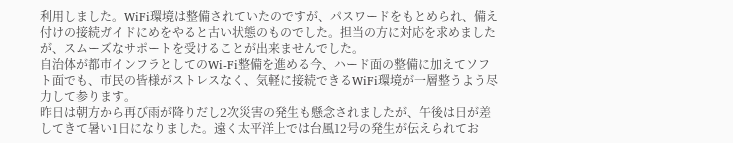利用しました。WiFi環境は整備されていたのですが、パスワードをもとめられ、備え付けの接続ガイドにめをやると古い状態のものでした。担当の方に対応を求めましたが、スムーズなサポートを受けることが出来ませんでした。
自治体が都市インフラとしてのWi-Fi整備を進める今、ハード面の整備に加えてソフト面でも、市民の皆様がストレスなく、気軽に接続できるWiFi環境が一層整うよう尽力して参ります。
昨日は朝方から再び雨が降りだし2次災害の発生も懸念されましたが、午後は日が差してきて暑い1日になりました。遠く太平洋上では台風12号の発生が伝えられてお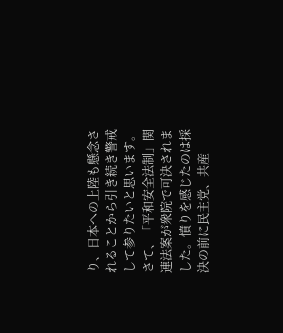り、日本への上陸も懸念されることから引き続き警戒して参りたいと思います。
さて、「平和安全法制」関連法案が衆院で可決されました。憤りを感じたのは採決の前に民主党、共産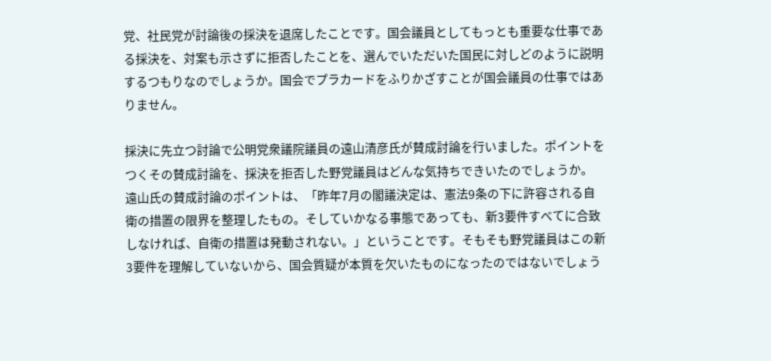党、社民党が討論後の採決を退席したことです。国会議員としてもっとも重要な仕事である採決を、対案も示さずに拒否したことを、選んでいただいた国民に対しどのように説明するつもりなのでしょうか。国会でプラカードをふりかざすことが国会議員の仕事ではありません。

採決に先立つ討論で公明党衆議院議員の遠山清彦氏が賛成討論を行いました。ポイントをつくその賛成討論を、採決を拒否した野党議員はどんな気持ちできいたのでしょうか。
遠山氏の賛成討論のポイントは、「昨年7月の閣議決定は、憲法9条の下に許容される自衛の措置の限界を整理したもの。そしていかなる事態であっても、新3要件すべてに合致しなければ、自衛の措置は発動されない。」ということです。そもそも野党議員はこの新3要件を理解していないから、国会質疑が本質を欠いたものになったのではないでしょう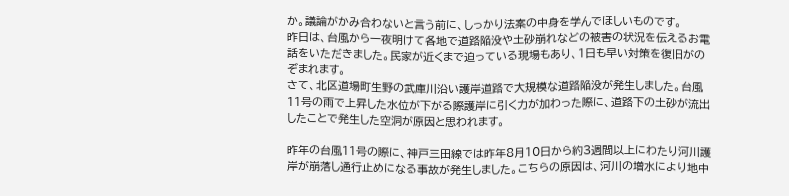か。議論がかみ合わないと言う前に、しっかり法案の中身を学んでほしいものです。
昨日は、台風から一夜明けて各地で道路陥没や土砂崩れなどの被害の状況を伝えるお電話をいただきました。民家が近くまで迫っている現場もあり、1日も早い対策を復旧がのぞまれます。
さて、北区道場町生野の武庫川沿い護岸道路で大規模な道路陥没が発生しました。台風11号の雨で上昇した水位が下がる際護岸に引く力が加わった際に、道路下の土砂が流出したことで発生した空洞が原因と思われます。

昨年の台風11号の際に、神戸三田線では昨年8月10日から約3週間以上にわたり河川護岸が崩落し通行止めになる事故が発生しました。こちらの原因は、河川の増水により地中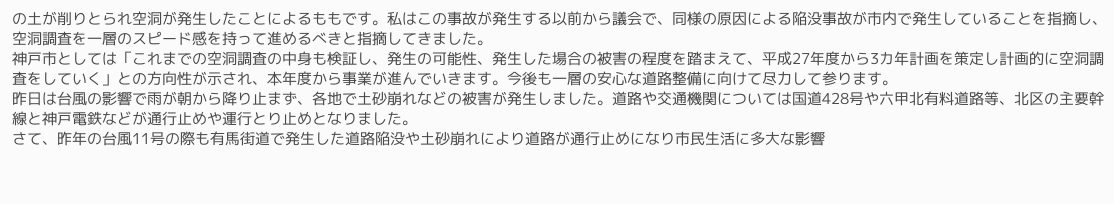の土が削りとられ空洞が発生したことによるももです。私はこの事故が発生する以前から議会で、同様の原因による陥没事故が市内で発生していることを指摘し、空洞調査を一層のスピード感を持って進めるべきと指摘してきました。
神戸市としては「これまでの空洞調査の中身も検証し、発生の可能性、発生した場合の被害の程度を踏まえて、平成27年度から3カ年計画を策定し計画的に空洞調査をしていく」との方向性が示され、本年度から事業が進んでいきます。今後も一層の安心な道路整備に向けて尽力して参ります。
昨日は台風の影響で雨が朝から降り止まず、各地で土砂崩れなどの被害が発生しました。道路や交通機関については国道428号や六甲北有料道路等、北区の主要幹線と神戸電鉄などが通行止めや運行とり止めとなりました。
さて、昨年の台風11号の際も有馬街道で発生した道路陥没や土砂崩れにより道路が通行止めになり市民生活に多大な影響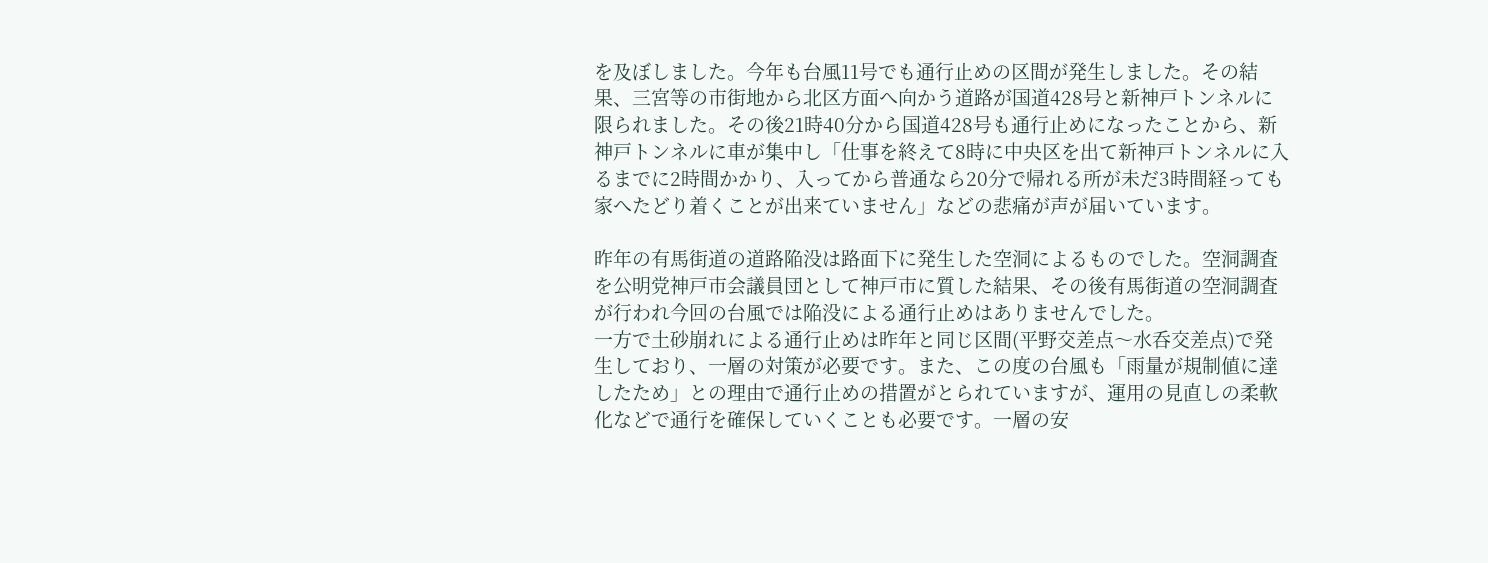を及ぼしました。今年も台風11号でも通行止めの区間が発生しました。その結果、三宮等の市街地から北区方面へ向かう道路が国道428号と新神戸トンネルに限られました。その後21時40分から国道428号も通行止めになったことから、新神戸トンネルに車が集中し「仕事を終えて8時に中央区を出て新神戸トンネルに入るまでに2時間かかり、入ってから普通なら20分で帰れる所が未だ3時間経っても家へたどり着くことが出来ていません」などの悲痛が声が届いています。

昨年の有馬街道の道路陥没は路面下に発生した空洞によるものでした。空洞調査を公明党神戸市会議員団として神戸市に質した結果、その後有馬街道の空洞調査が行われ今回の台風では陥没による通行止めはありませんでした。
一方で土砂崩れによる通行止めは昨年と同じ区間(平野交差点〜水呑交差点)で発生しており、一層の対策が必要です。また、この度の台風も「雨量が規制値に達したため」との理由で通行止めの措置がとられていますが、運用の見直しの柔軟化などで通行を確保していくことも必要です。一層の安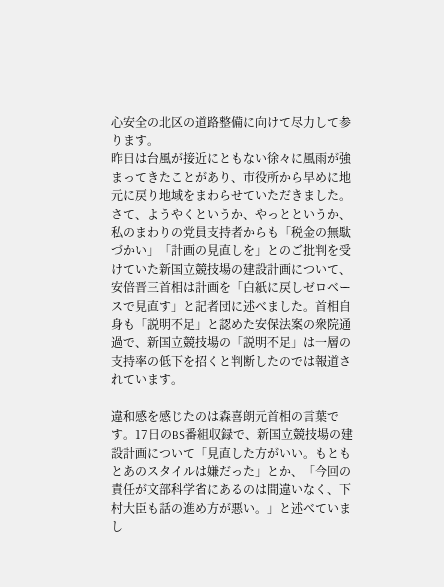心安全の北区の道路整備に向けて尽力して参ります。
昨日は台風が接近にともない徐々に風雨が強まってきたことがあり、市役所から早めに地元に戻り地域をまわらせていただきました。
さて、ようやくというか、やっとというか、私のまわりの党員支持者からも「税金の無駄づかい」「計画の見直しを」とのご批判を受けていた新国立競技場の建設計画について、安倍晋三首相は計画を「白紙に戻しゼロベースで見直す」と記者団に述べました。首相自身も「説明不足」と認めた安保法案の衆院通過で、新国立競技場の「説明不足」は一層の支持率の低下を招くと判断したのでは報道されています。

違和感を感じたのは森喜朗元首相の言葉です。17日のBS番組収録で、新国立競技場の建設計画について「見直した方がいい。もともとあのスタイルは嫌だった」とか、「今回の責任が文部科学省にあるのは間違いなく、下村大臣も話の進め方が悪い。」と述べていまし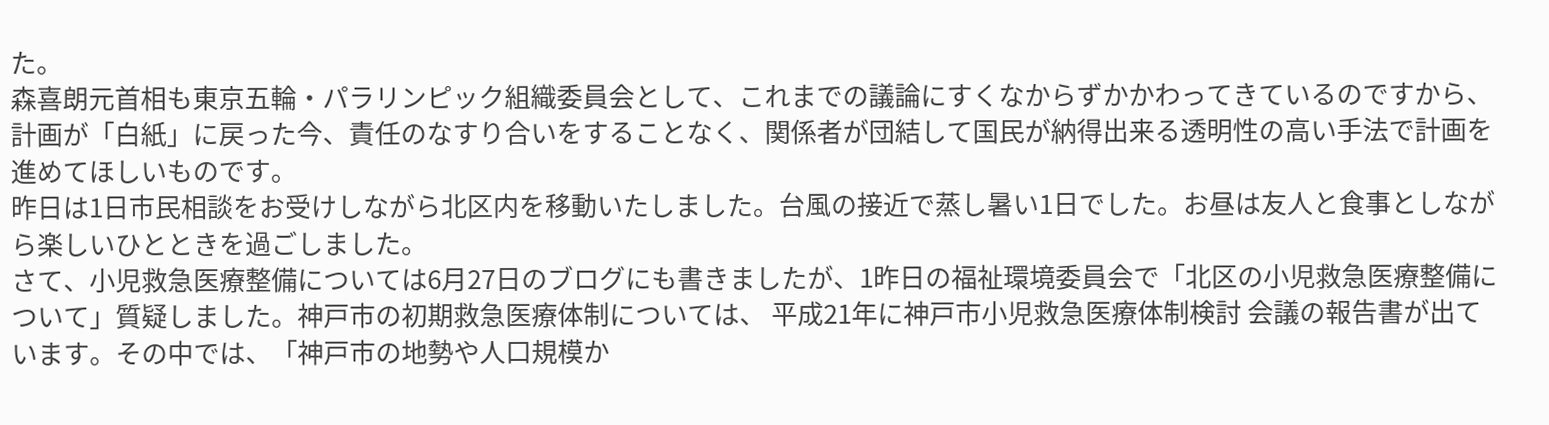た。
森喜朗元首相も東京五輪・パラリンピック組織委員会として、これまでの議論にすくなからずかかわってきているのですから、計画が「白紙」に戻った今、責任のなすり合いをすることなく、関係者が団結して国民が納得出来る透明性の高い手法で計画を進めてほしいものです。
昨日は1日市民相談をお受けしながら北区内を移動いたしました。台風の接近で蒸し暑い1日でした。お昼は友人と食事としながら楽しいひとときを過ごしました。
さて、小児救急医療整備については6月27日のブログにも書きましたが、1昨日の福祉環境委員会で「北区の小児救急医療整備について」質疑しました。神戸市の初期救急医療体制については、 平成21年に神戸市小児救急医療体制検討 会議の報告書が出ています。その中では、「神戸市の地勢や人口規模か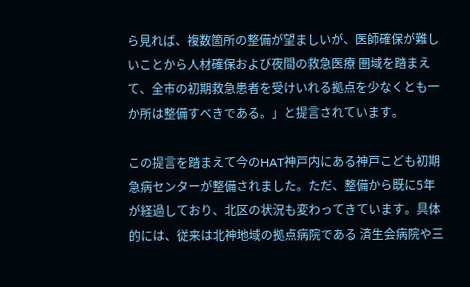ら見れば、複数箇所の整備が望ましいが、医師確保が難しいことから人材確保および夜間の救急医療 圏域を踏まえて、全市の初期救急患者を受けいれる拠点を少なくとも一か所は整備すべきである。」と提言されています。

この提言を踏まえて今のHAT神戸内にある神戸こども初期急病センターが整備されました。ただ、整備から既に5年が経過しており、北区の状況も変わってきています。具体的には、従来は北神地域の拠点病院である 済生会病院や三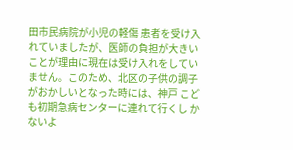田市民病院が小児の軽傷 患者を受け入れていましたが、医師の負担が大きいことが理由に現在は受け入れをしていません。このため、北区の子供の調子がおかしいとなった時には、神戸 こども初期急病センターに連れて行くし かないよ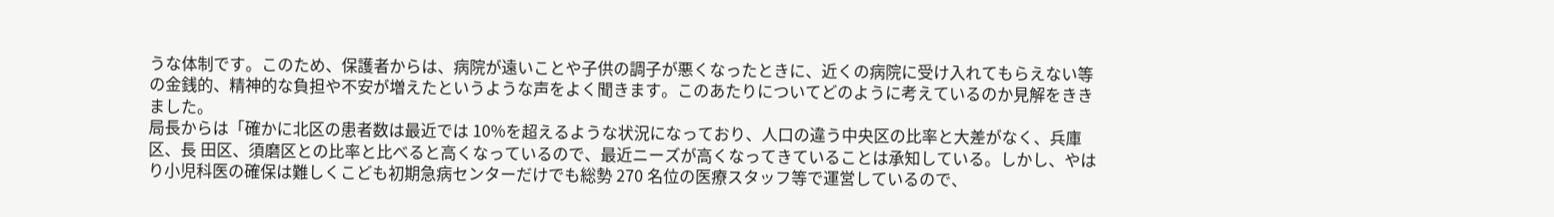うな体制です。このため、保護者からは、病院が遠いことや子供の調子が悪くなったときに、近くの病院に受け入れてもらえない等の金銭的、精神的な負担や不安が増えたというような声をよく聞きます。このあたりについてどのように考えているのか見解をききました。
局長からは「確かに北区の患者数は最近では 10%を超えるような状況になっており、人口の違う中央区の比率と大差がなく、兵庫区、長 田区、須磨区との比率と比べると高くなっているので、最近ニーズが高くなってきていることは承知している。しかし、やはり小児科医の確保は難しくこども初期急病センターだけでも総勢 270 名位の医療スタッフ等で運営しているので、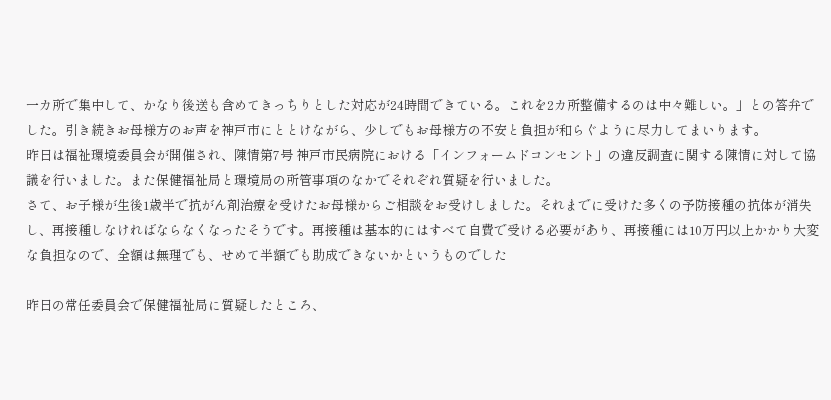一カ所で集中して、かなり後送も含めてきっちりとした対応が24時間できている。これを2カ所整備するのは中々難しい。」との答弁でした。引き続きお母様方のお声を神戸市にととけながら、少しでもお母様方の不安と負担が和らぐように尽力してまいります。
昨日は福祉環境委員会が開催され、陳情第7号 神戸市民病院における「インフォームドコンセント」の違反調査に関する陳情に対して協議を行いました。また保健福祉局と環境局の所管事項のなかでそれぞれ質疑を行いました。
さて、お子様が生後1歳半で抗がん剤治療を受けたお母様からご相談をお受けしました。それまでに受けた多くの予防接種の抗体が消失し、再接種しなければならなくなったそうです。再接種は基本的にはすべて自費で受ける必要があり、再接種には10万円以上かかり大変な負担なので、全額は無理でも、せめて半額でも助成できないかというものでした

昨日の常任委員会で保健福祉局に質疑したところ、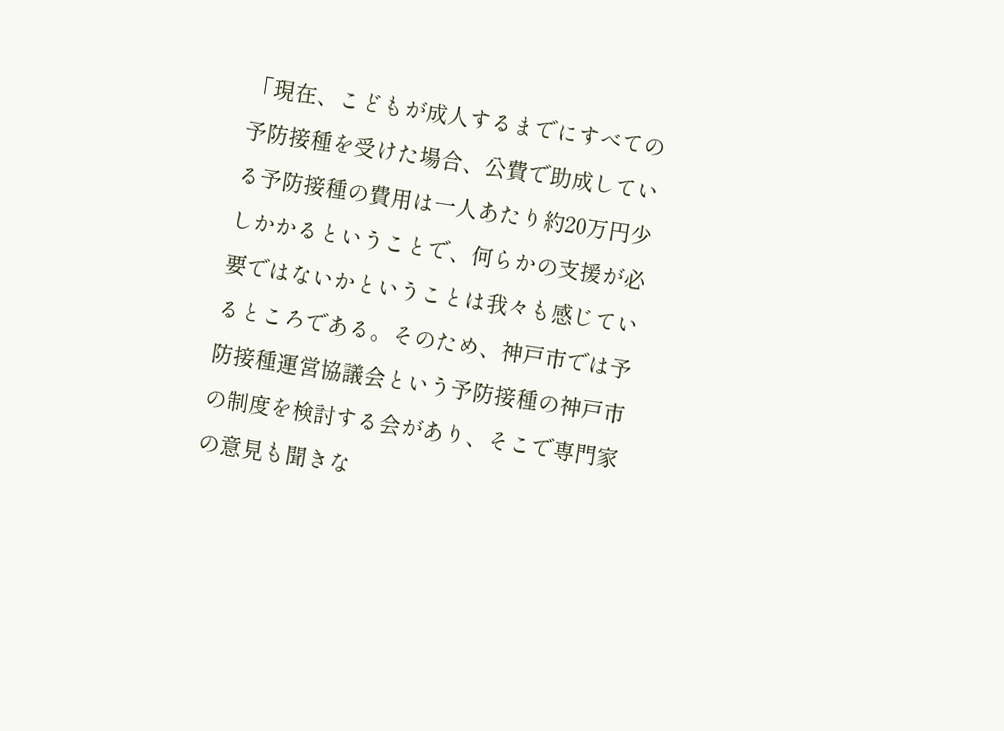「現在、こどもが成人するまでにすべての予防接種を受けた場合、公費で助成している予防接種の費用は一人あたり約20万円少しかかるということで、何らかの支援が必要ではないかということは我々も感じているところである。そのため、神戸市では予防接種運営協議会という予防接種の神戸市の制度を検討する会があり、そこで専門家の意見も聞きな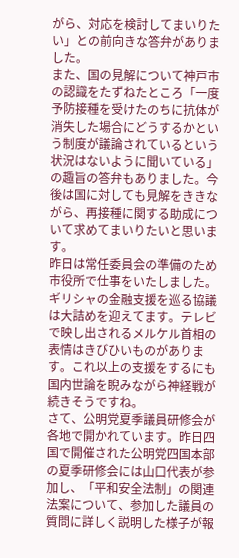がら、対応を検討してまいりたい」との前向きな答弁がありました。
また、国の見解について神戸市の認識をたずねたところ「一度予防接種を受けたのちに抗体が消失した場合にどうするかという制度が議論されているという状況はないように聞いている」の趣旨の答弁もありました。今後は国に対しても見解をききながら、再接種に関する助成について求めてまいりたいと思います。
昨日は常任委員会の準備のため市役所で仕事をいたしました。ギリシャの金融支援を巡る協議は大詰めを迎えてます。テレビで映し出されるメルケル首相の表情はきびひいものがあります。これ以上の支援をするにも国内世論を睨みながら神経戦が続きそうですね。
さて、公明党夏季議員研修会が各地で開かれています。昨日四国で開催された公明党四国本部の夏季研修会には山口代表が参加し、「平和安全法制」の関連法案について、参加した議員の質問に詳しく説明した様子が報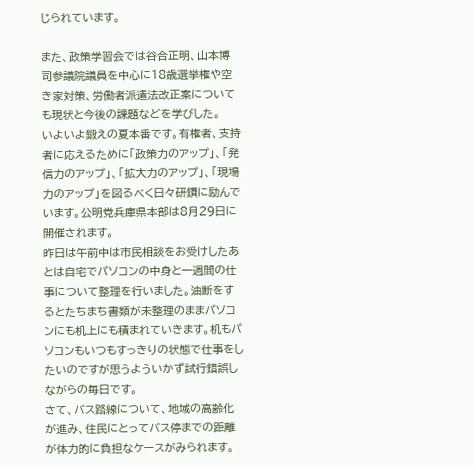じられています。

また、政策学習会では谷合正明、山本博司参議院議員を中心に18歳選挙権や空き家対策、労働者派遣法改正案についても現状と今後の課題などを学びした。
いよいよ鍛えの夏本番です。有権者、支持者に応えるために「政策力のアップ」、「発信力のアップ」、「拡大力のアップ」、「現場力のアップ」を図るべく日々研鑽に励んでいます。公明党兵庫県本部は8月29日に開催されます。
昨日は午前中は市民相談をお受けしたあとは自宅でパソコンの中身と一週間の仕事について整理を行いました。油断をするとたちまち書類が未整理のままパソコンにも机上にも積まれていきます。机もパソコンもいつもすっきりの状態で仕事をしたいのですが思うよういかず試行錯誤しながらの毎日です。
さて、バス路線について、地域の高齢化が進み、住民にとってバス停までの距離が体力的に負担なケースがみられます。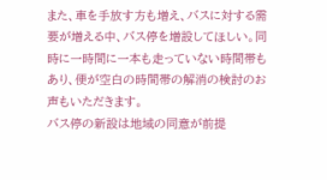また、車を手放す方も増え、バスに対する需要が増える中、バス停を増設してほしい。同時に一時間に一本も走っていない時間帯もあり、便が空白の時間帯の解消の検討のお声もいただきます。
バス停の新設は地域の同意が前提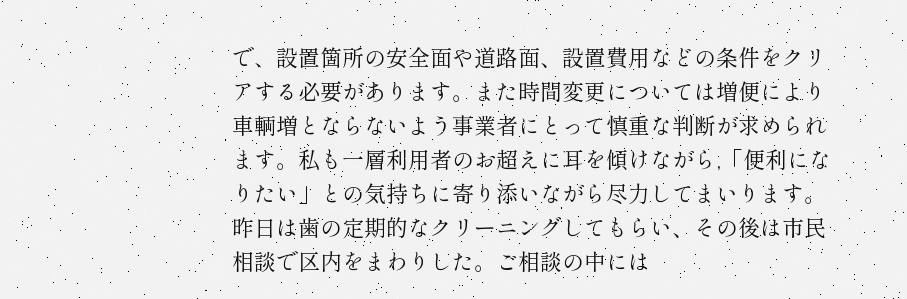で、設置箇所の安全面や道路面、設置費用などの条件をクリアする必要があります。また時間変更については増便により車輌増とならないよう事業者にとって慎重な判断が求められます。私も一層利用者のお超えに耳を傾けながら,「便利になりたい」との気持ちに寄り添いながら尽力してまいります。
昨日は歯の定期的なクリーニングしてもらい、その後は市民相談で区内をまわりした。ご相談の中には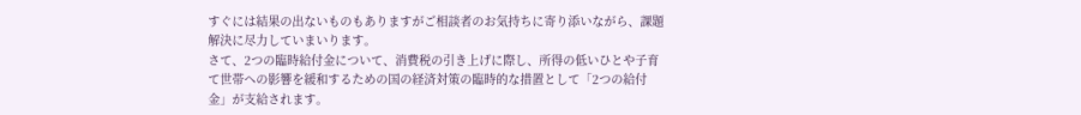すぐには結果の出ないものもありますがご相談者のお気持ちに寄り添いながら、課題解決に尽力していまいります。
さて、2つの臨時給付金について、消費税の引き上げに際し、所得の低いひとや子育て世帯への影響を緩和するための国の経済対策の臨時的な措置として「2つの給付金」が支給されます。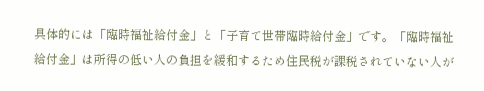具体的には「臨時福祉給付金」と「子育て世帯臨時給付金」です。「臨時福祉給付金」は所得の低い人の負担を緩和するため住民税が課税されていない人が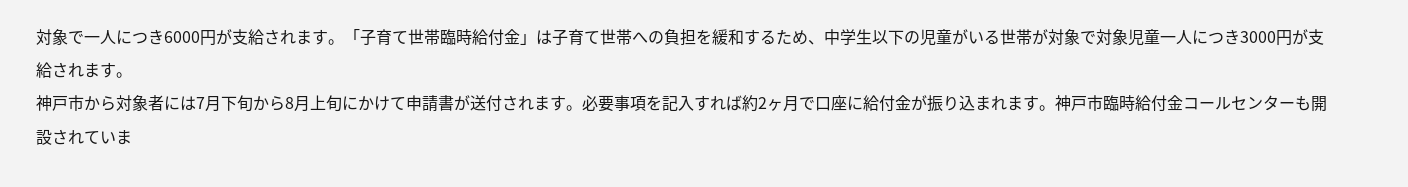対象で一人につき6000円が支給されます。「子育て世帯臨時給付金」は子育て世帯への負担を緩和するため、中学生以下の児童がいる世帯が対象で対象児童一人につき3000円が支給されます。
神戸市から対象者には7月下旬から8月上旬にかけて申請書が送付されます。必要事項を記入すれば約2ヶ月で口座に給付金が振り込まれます。神戸市臨時給付金コールセンターも開設されていま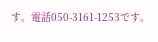す。電話050-3161-1253です。